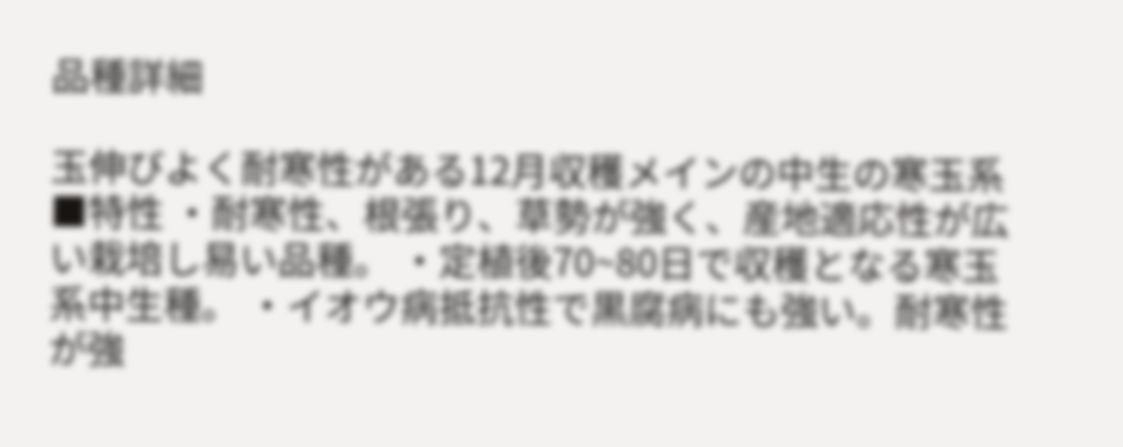品種詳細

玉伸びよく耐寒性がある12月収穫メインの中生の寒玉系 ■特性 ・耐寒性、根張り、草勢が強く、産地適応性が広い栽培し易い品種。 ・定植後70~80日で収穫となる寒玉系中生種。 ・イオウ病抵抗性で黒腐病にも強い。耐寒性が強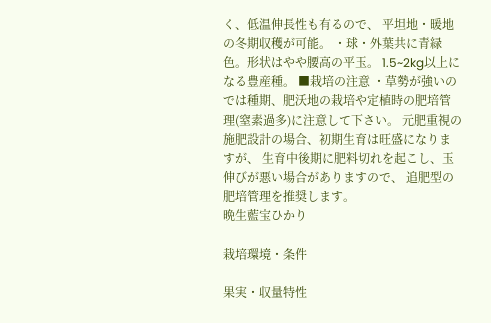く、低温伸長性も有るので、 平坦地・暖地の冬期収穫が可能。 ・球・外葉共に青緑色。形状はやや腰高の平玉。 1.5~2kg以上になる豊産種。 ■栽培の注意 ・草勢が強いのでは種期、肥沃地の栽培や定植時の肥培管理(窒素過多)に注意して下さい。 元肥重視の施肥設計の場合、初期生育は旺盛になりますが、 生育中後期に肥料切れを起こし、玉伸びが悪い場合がありますので、 追肥型の肥培管理を推奨します。
晩生藍宝ひかり

栽培環境・条件

果実・収量特性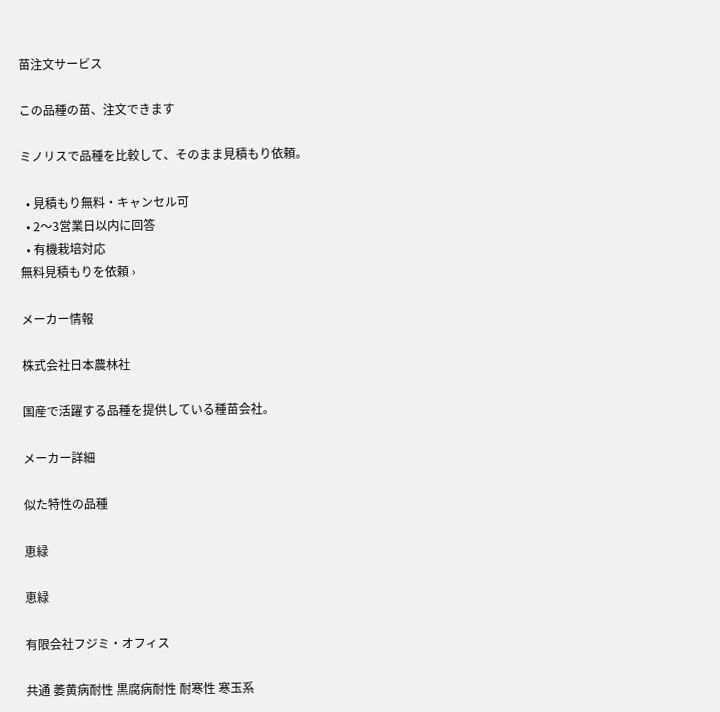苗注文サービス

この品種の苗、注文できます

ミノリスで品種を比較して、そのまま見積もり依頼。

  • 見積もり無料・キャンセル可
  • 2〜3営業日以内に回答
  • 有機栽培対応
無料見積もりを依頼 ›

メーカー情報

株式会社日本農林社

国産で活躍する品種を提供している種苗会社。

メーカー詳細

似た特性の品種

恵緑

恵緑

有限会社フジミ・オフィス

共通 萎黄病耐性 黒腐病耐性 耐寒性 寒玉系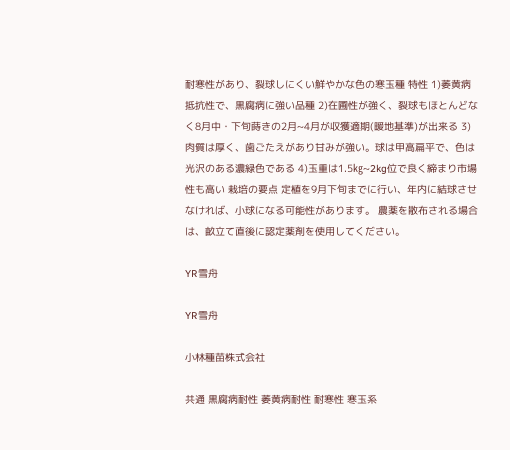耐寒性があり、裂球しにくい鮮やかな色の寒玉種 特性 1)萎黄病抵抗性で、黒腐病に強い品種 2)在圃性が強く、裂球もほとんどなく8月中・下旬蒔きの2月~4月が収獲適期(暖地基準)が出来る 3)肉質は厚く、歯ごたえがあり甘みが強い。球は甲高扁平で、色は光沢のある濃緑色である 4)玉重は1.5㎏~2kg位で良く締まり市場性も高い 栽培の要点 定植を9月下旬までに行い、年内に結球させなければ、小球になる可能性があります。 農薬を散布される場合は、畝立て直後に認定薬剤を使用してください。

YR雪舟

YR雪舟

小林種苗株式会社

共通 黒腐病耐性 萎黄病耐性 耐寒性 寒玉系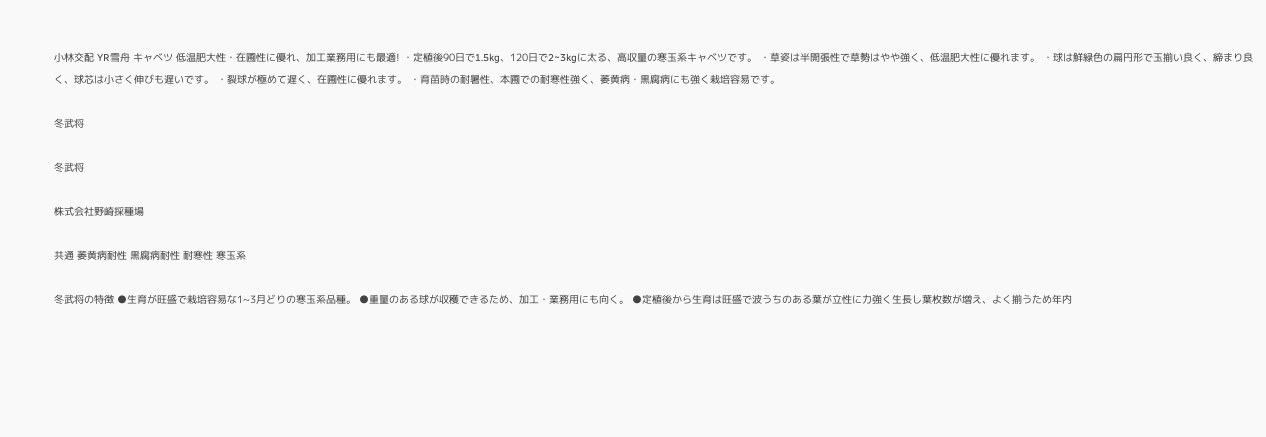小林交配 YR雪舟 キャベツ 低温肥大性・在圃性に優れ、加工業務用にも最適! ・定植後90日で1.5kg、120日で2~3kgに太る、高収量の寒玉系キャベツです。 ・草姿は半開張性で草勢はやや強く、低温肥大性に優れます。 ・球は鮮緑色の扁円形で玉揃い良く、締まり良く、球芯は小さく伸びも遅いです。 ・裂球が極めて遅く、在圃性に優れます。 ・育苗時の耐暑性、本圃での耐寒性強く、萎黄病・黒腐病にも強く栽培容易です。

冬武将

冬武将

株式会社野崎採種場

共通 萎黄病耐性 黒腐病耐性 耐寒性 寒玉系

冬武将の特徴 ●生育が旺盛で栽培容易な1~3月どりの寒玉系品種。 ●重量のある球が収穫できるため、加工・業務用にも向く。 ●定植後から生育は旺盛で波うちのある葉が立性に力強く生長し葉枚数が増え、よく揃うため年内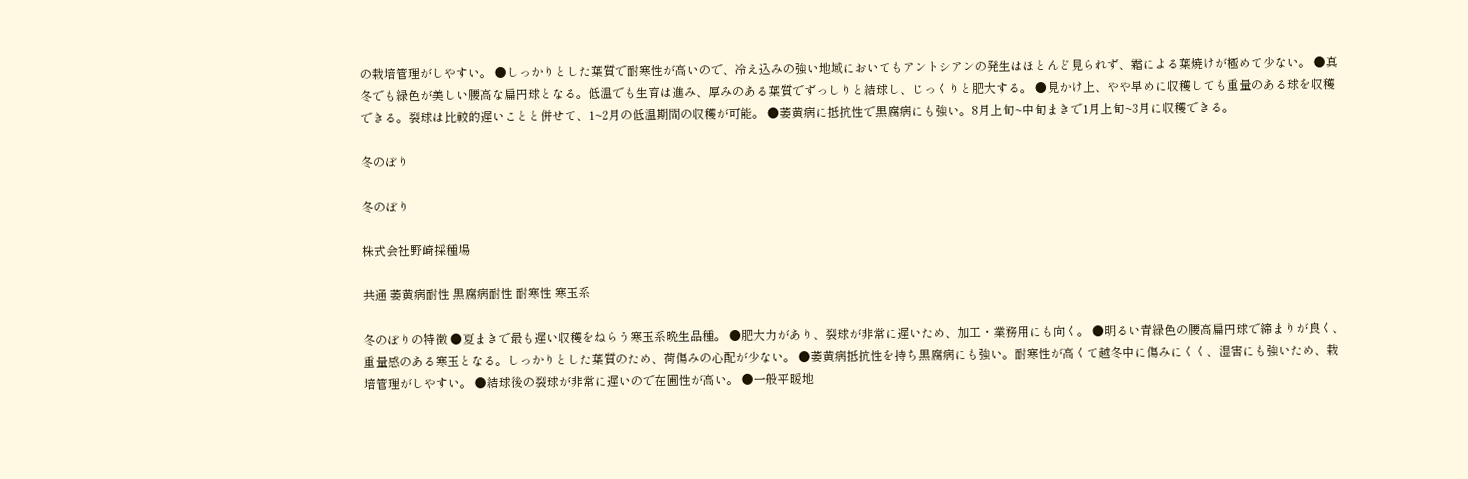の栽培管理がしやすい。 ●しっかりとした葉質で耐寒性が高いので、冷え込みの強い地域においてもアントシアンの発生はほとんど見られず、霜による葉焼けが極めて少ない。 ●真冬でも緑色が美しい腰高な扁円球となる。低温でも生育は進み、厚みのある葉質でずっしりと結球し、じっくりと肥大する。 ●見かけ上、やや早めに収穫しても重量のある球を収穫できる。裂球は比較的遅いことと併せて、1~2月の低温期間の収穫が可能。 ●萎黄病に抵抗性で黒腐病にも強い。8月上旬~中旬まきで1月上旬~3月に収穫できる。

冬のぼり

冬のぼり

株式会社野崎採種場

共通 萎黄病耐性 黒腐病耐性 耐寒性 寒玉系

冬のぼりの特徴 ●夏まきで最も遅い収穫をねらう寒玉系晩生品種。 ●肥大力があり、裂球が非常に遅いため、加工・業務用にも向く。 ●明るい青緑色の腰高扁円球で締まりが良く、重量感のある寒玉となる。しっかりとした葉質のため、荷傷みの心配が少ない。 ●萎黄病抵抗性を持ち黒腐病にも強い。耐寒性が高くて越冬中に傷みにくく、湿害にも強いため、栽培管理がしやすい。 ●結球後の裂球が非常に遅いので在圃性が高い。 ●一般平暖地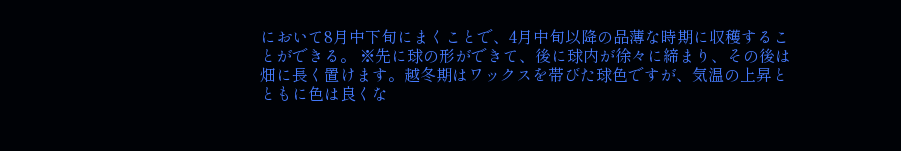において8月中下旬にまくことで、4月中旬以降の品薄な時期に収穫することができる。 ※先に球の形ができて、後に球内が徐々に締まり、その後は畑に長く置けます。越冬期はワックスを帯びた球色ですが、気温の上昇とともに色は良くな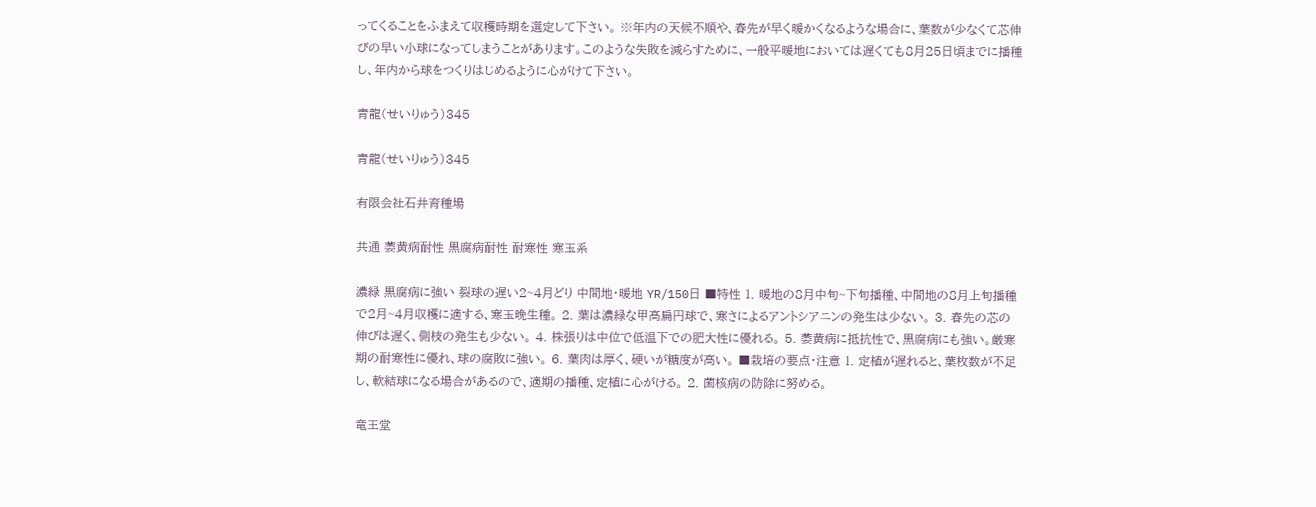ってくることをふまえて収穫時期を選定して下さい。 ※年内の天候不順や、春先が早く暖かくなるような場合に、葉数が少なくて芯伸びの早い小球になってしまうことがあります。このような失敗を減らすために、一般平暖地においては遅くても8月25日頃までに播種し、年内から球をつくりはじめるように心がけて下さい。

青龍(せいりゅう)345

青龍(せいりゅう)345

有限会社石井育種場

共通 萎黄病耐性 黒腐病耐性 耐寒性 寒玉系

濃緑 黒腐病に強い 裂球の遅い2~4月どり 中間地・暖地 YR/150日 ■特性 1. 暖地の8月中旬~下旬播種、中間地の8月上旬播種で2月~4月収穫に適する、寒玉晩生種。 2. 葉は濃緑な甲高扁円球で、寒さによるアントシアニンの発生は少ない。 3. 春先の芯の伸びは遅く、側枝の発生も少ない。 4. 株張りは中位で低温下での肥大性に優れる。 5. 萎黄病に抵抗性で、黒腐病にも強い。厳寒期の耐寒性に優れ、球の腐敗に強い。 6. 葉肉は厚く、硬いが糖度が高い。 ■栽培の要点・注意 1. 定植が遅れると、葉枚数が不足し、軟結球になる場合があるので、適期の播種、定植に心がける。 2. 菌核病の防除に努める。

竜王堂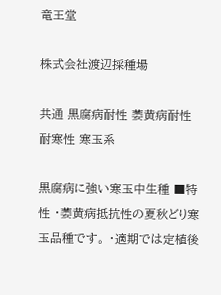竜王堂

株式会社渡辺採種場

共通 黒腐病耐性 萎黄病耐性 耐寒性 寒玉系

黒腐病に強い寒玉中生種 ■特性 ・萎黄病抵抗性の夏秋どり寒玉品種です。 ・適期では定植後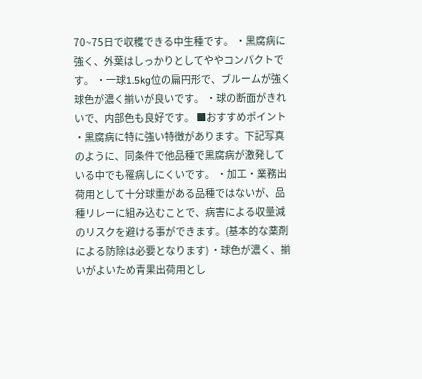70~75日で収穫できる中生種です。 ・黒腐病に強く、外葉はしっかりとしてややコンパクトです。 ・一球1.5kg位の扁円形で、ブルームが強く球色が濃く揃いが良いです。 ・球の断面がきれいで、内部色も良好です。 ■おすすめポイント ・黒腐病に特に強い特徴があります。下記写真のように、同条件で他品種で黒腐病が激発している中でも罹病しにくいです。 ・加工・業務出荷用として十分球重がある品種ではないが、品種リレーに組み込むことで、病害による収量減のリスクを避ける事ができます。(基本的な薬剤による防除は必要となります) ・球色が濃く、揃いがよいため青果出荷用とし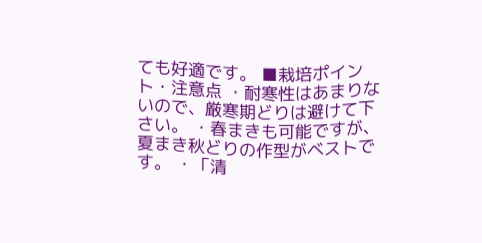ても好適です。 ■栽培ポイント・注意点 ・耐寒性はあまりないので、厳寒期どりは避けて下さい。 ・春まきも可能ですが、夏まき秋どりの作型がベストです。 ・「清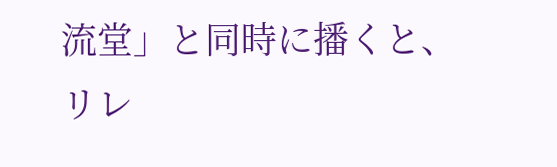流堂」と同時に播くと、リレ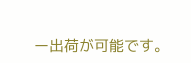ー出荷が可能です。